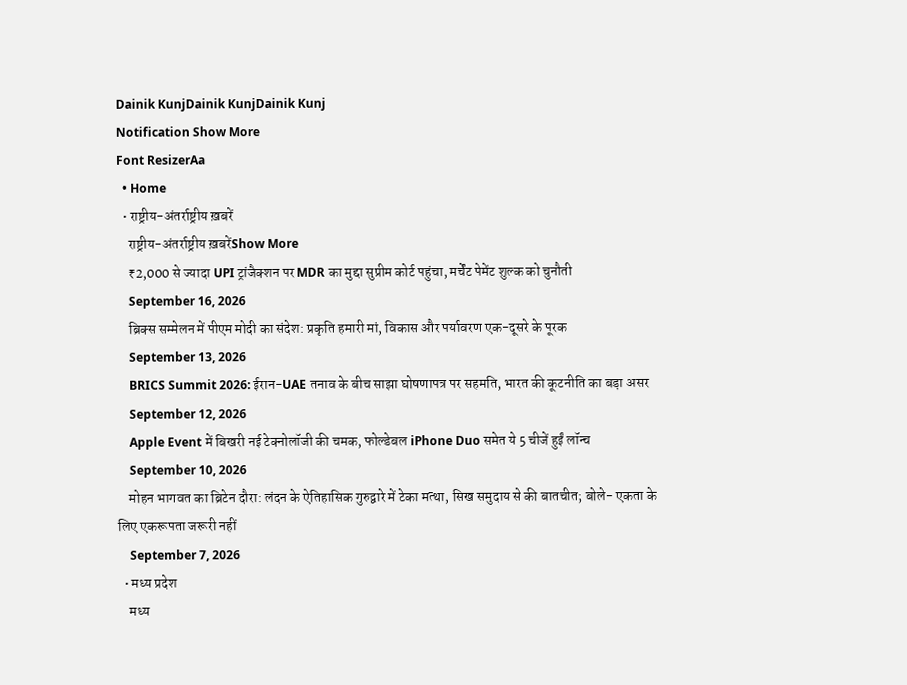Dainik KunjDainik KunjDainik Kunj
Notification Show More
Font ResizerAa
  • Home
  • राष्ट्रीय-अंतर्राष्ट्रीय ख़बरें
    राष्ट्रीय-अंतर्राष्ट्रीय ख़बरेंShow More
    ₹2,000 से ज्यादा UPI ट्रांजैक्शन पर MDR का मुद्दा सुप्रीम कोर्ट पहुंचा, मर्चेंट पेमेंट शुल्क को चुनौती
    September 16, 2026
    ब्रिक्स सम्मेलन में पीएम मोदी का संदेश: प्रकृति हमारी मां, विकास और पर्यावरण एक-दूसरे के पूरक
    September 13, 2026
    BRICS Summit 2026: ईरान-UAE तनाव के बीच साझा घोषणापत्र पर सहमति, भारत की कूटनीति का बड़ा असर
    September 12, 2026
    Apple Event में बिखरी नई टेक्नोलॉजी की चमक, फोल्डेबल iPhone Duo समेत ये 5 चीजें हुईं लॉन्च
    September 10, 2026
    मोहन भागवत का ब्रिटेन दौरा: लंदन के ऐतिहासिक गुरुद्वारे में टेका मत्था, सिख समुदाय से की बातचीत; बोले- एकता के लिए एकरूपता जरूरी नहीं
    September 7, 2026
  • मध्य प्रदेश
    मध्य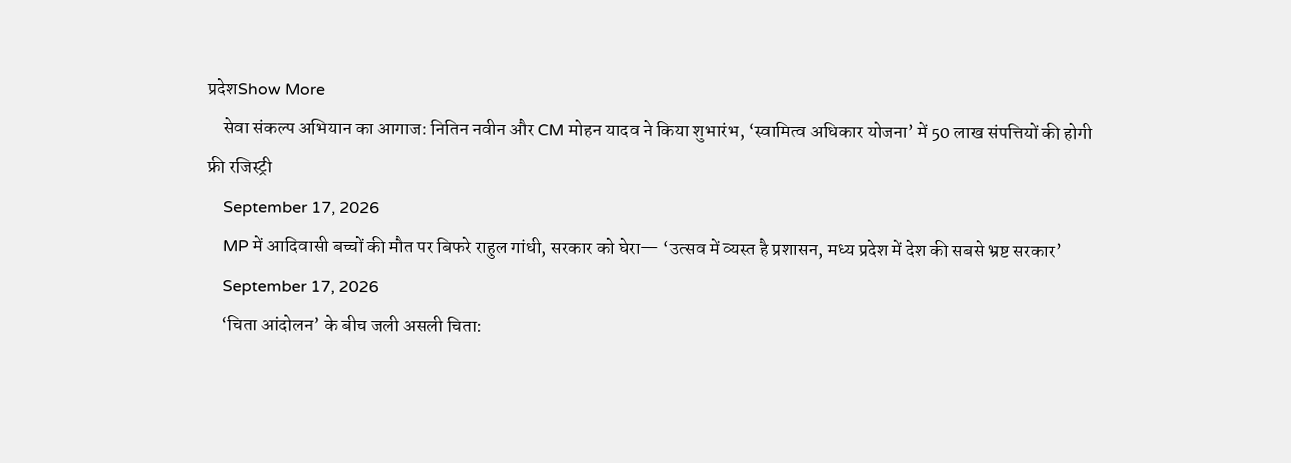प्रदेशShow More
    सेवा संकल्प अभियान का आगाज: नितिन नवीन और CM मोहन यादव ने किया शुभारंभ, ‘स्वामित्व अधिकार योजना’ में 50 लाख संपत्तियों की होगी फ्री रजिस्ट्री
    September 17, 2026
    MP में आदिवासी बच्चों की मौत पर बिफरे राहुल गांधी, सरकार को घेरा— ‘उत्सव में व्यस्त है प्रशासन, मध्य प्रदेश में देश की सबसे भ्रष्ट सरकार’
    September 17, 2026
    ‘चिता आंदोलन’ के बीच जली असली चिता: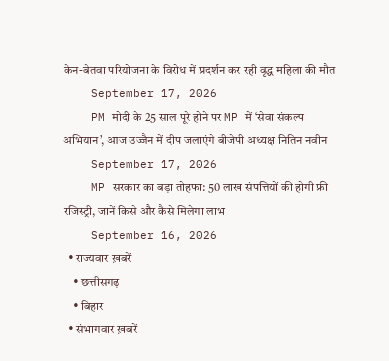केन-बेतवा परियोजना के विरोध में प्रदर्शन कर रही वृद्ध महिला की मौत
    September 17, 2026
    PM मोदी के 25 साल पूरे होने पर MP में ‘सेवा संकल्प अभियान’, आज उज्जैन में दीप जलाएंगे बीजेपी अध्यक्ष नितिन नवीन
    September 17, 2026
    MP सरकार का बड़ा तोहफा: 50 लाख संपत्तियों की होगी फ्री रजिस्ट्री, जानें किसे और कैसे मिलेगा लाभ
    September 16, 2026
  • राज्यवार ख़बरें
    • छत्तीसगढ़
    • बिहार
  • संभागवार ख़बरें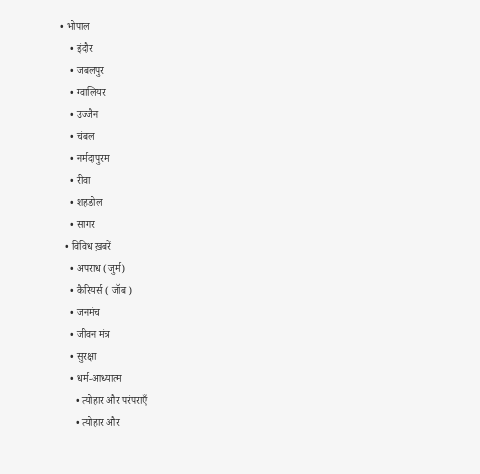• भोपाल
    • इंदौर
    • जबलपुर
    • ग्वालियर
    • उज्जैन
    • चंबल
    • नर्मदापुरम
    • रीवा
    • शहडोल
    • सागर
  • विविध ख़बरें
    • अपराध (जुर्म)
    • कैरियर्स ( जॉब )
    • जनमंच
    • जीवन मंत्र
    • सुरक्षा
    • धर्म-आध्यात्म
      • त्योहार और परंपराएँ
      • त्योहार और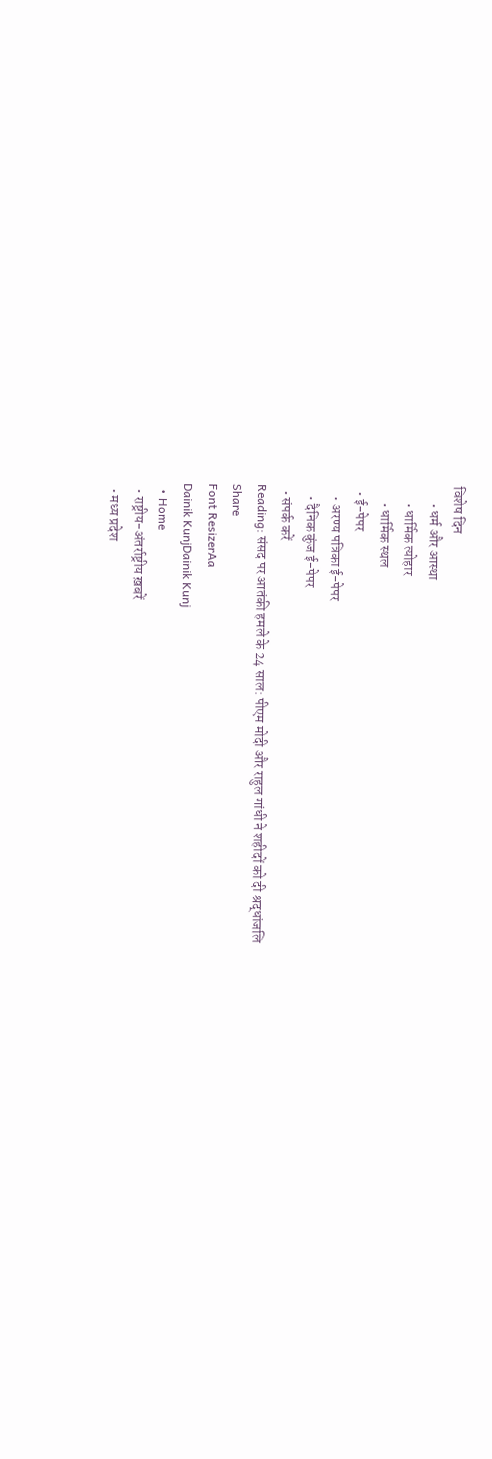विशेष दिन
      • धर्म और आस्था
      • धार्मिक त्योहार
      • धार्मिक स्थल
  • ई-पेपर
    • अरण्य पत्रिका ई-पेपर
    • दैनिक कुंज ई-पेपर
  • संपर्क करें
Reading: संसद पर आतंकी हमले के 24 साल: पीएम मोदी और राहुल गांधी ने शहीदों को दी श्रद्धांजलि
Share
Font ResizerAa
Dainik KunjDainik Kunj
  • Home
  • राष्ट्रीय-अंतर्राष्ट्रीय ख़बरें
  • मध्य प्रदेश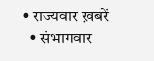• राज्यवार ख़बरें
  • संभागवार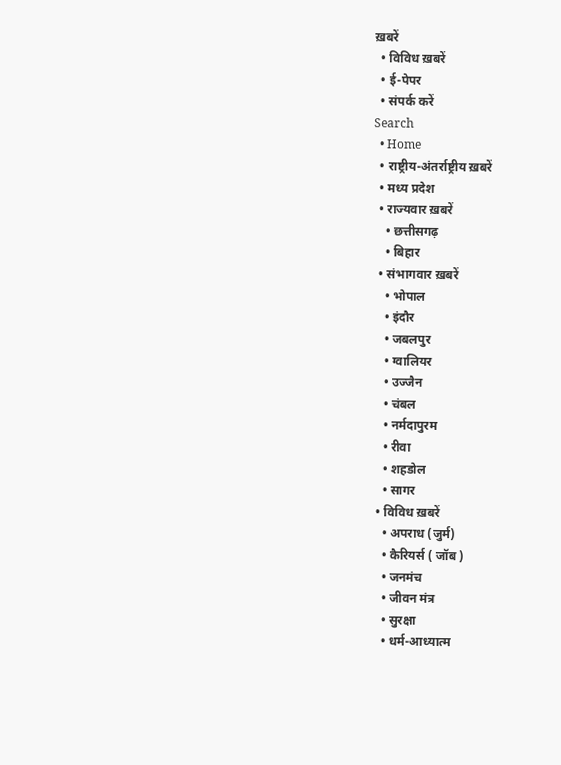ख़बरें
  • विविध ख़बरें
  • ई-पेपर
  • संपर्क करें
Search
  • Home
  • राष्ट्रीय-अंतर्राष्ट्रीय ख़बरें
  • मध्य प्रदेश
  • राज्यवार ख़बरें
    • छत्तीसगढ़
    • बिहार
  • संभागवार ख़बरें
    • भोपाल
    • इंदौर
    • जबलपुर
    • ग्वालियर
    • उज्जैन
    • चंबल
    • नर्मदापुरम
    • रीवा
    • शहडोल
    • सागर
  • विविध ख़बरें
    • अपराध (जुर्म)
    • कैरियर्स ( जॉब )
    • जनमंच
    • जीवन मंत्र
    • सुरक्षा
    • धर्म-आध्यात्म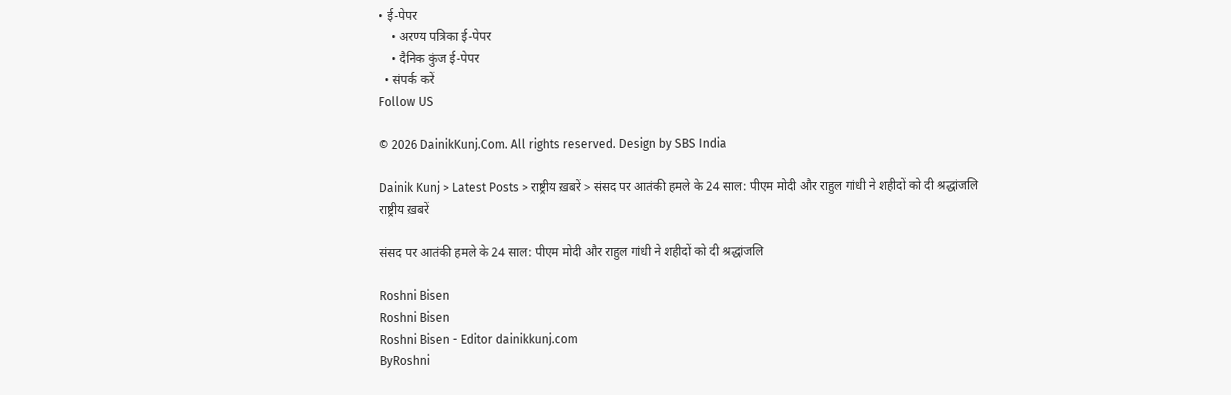• ई-पेपर
    • अरण्य पत्रिका ई-पेपर
    • दैनिक कुंज ई-पेपर
  • संपर्क करें
Follow US

© 2026 DainikKunj.Com. All rights reserved. Design by SBS India

Dainik Kunj > Latest Posts > राष्ट्रीय ख़बरें > संसद पर आतंकी हमले के 24 साल: पीएम मोदी और राहुल गांधी ने शहीदों को दी श्रद्धांजलि
राष्ट्रीय ख़बरें

संसद पर आतंकी हमले के 24 साल: पीएम मोदी और राहुल गांधी ने शहीदों को दी श्रद्धांजलि

Roshni Bisen
Roshni Bisen
Roshni Bisen - Editor dainikkunj.com
ByRoshni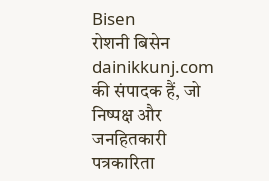Bisen
रोशनी बिसेन dainikkunj.com की संपादक हैं, जो निष्पक्ष और जनहितकारी पत्रकारिता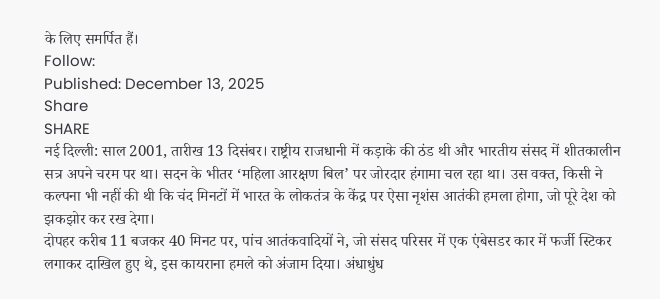के लिए समर्पित हैं।
Follow:
Published: December 13, 2025
Share
SHARE
नई दिल्ली: साल 2001, तारीख 13 दिसंबर। राष्ट्रीय राजधानी में कड़ाके की ठंड थी और भारतीय संसद में शीतकालीन सत्र अपने चरम पर था। सदन के भीतर ‘महिला आरक्षण बिल’ पर जोरदार हंगामा चल रहा था। उस वक्त, किसी ने कल्पना भी नहीं की थी कि चंद मिनटों में भारत के लोकतंत्र के केंद्र पर ऐसा नृशंस आतंकी हमला होगा, जो पूरे देश को झकझोर कर रख देगा।
दोपहर करीब 11 बजकर 40 मिनट पर, पांच आतंकवादियों ने, जो संसद परिसर में एक एंबेसडर कार में फर्जी स्टिकर लगाकर दाखिल हुए थे, इस कायराना हमले को अंजाम दिया। अंधाधुंध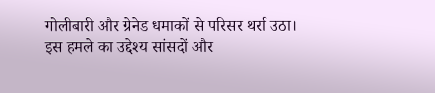गोलीबारी और ग्रेनेड धमाकों से परिसर थर्रा उठा।
इस हमले का उद्देश्य सांसदों और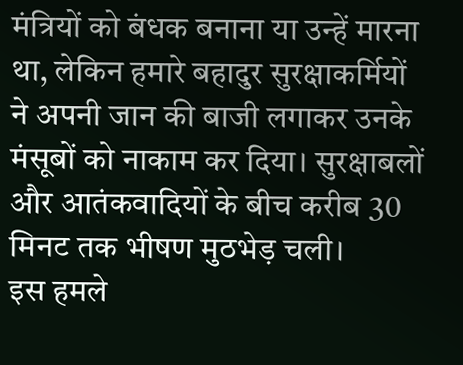मंत्रियों को बंधक बनाना या उन्हें मारना था, लेकिन हमारे बहादुर सुरक्षाकर्मियों ने अपनी जान की बाजी लगाकर उनके मंसूबों को नाकाम कर दिया। सुरक्षाबलों और आतंकवादियों के बीच करीब 30 मिनट तक भीषण मुठभेड़ चली।
इस हमले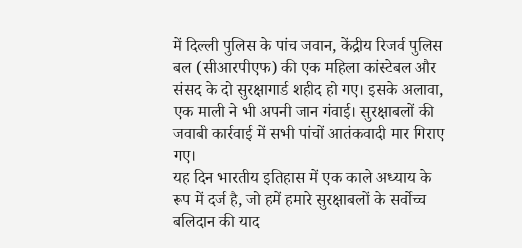में दिल्ली पुलिस के पांच जवान, केंद्रीय रिजर्व पुलिस बल (सीआरपीएफ) की एक महिला कांस्टेबल और संसद के दो सुरक्षागार्ड शहीद हो गए। इसके अलावा, एक माली ने भी अपनी जान गंवाई। सुरक्षाबलों की जवाबी कार्रवाई में सभी पांचों आतंकवादी मार गिराए गए।
यह दिन भारतीय इतिहास में एक काले अध्याय के रूप में दर्ज है, जो हमें हमारे सुरक्षाबलों के सर्वोच्च बलिदान की याद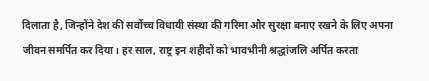दिलाता है, जिन्होंने देश की सर्वोच्च विधायी संस्था की गरिमा और सुरक्षा बनाए रखने के लिए अपना जीवन समर्पित कर दिया। हर साल, राष्ट्र इन शहीदों को भावभीनी श्रद्धांजलि अर्पित करता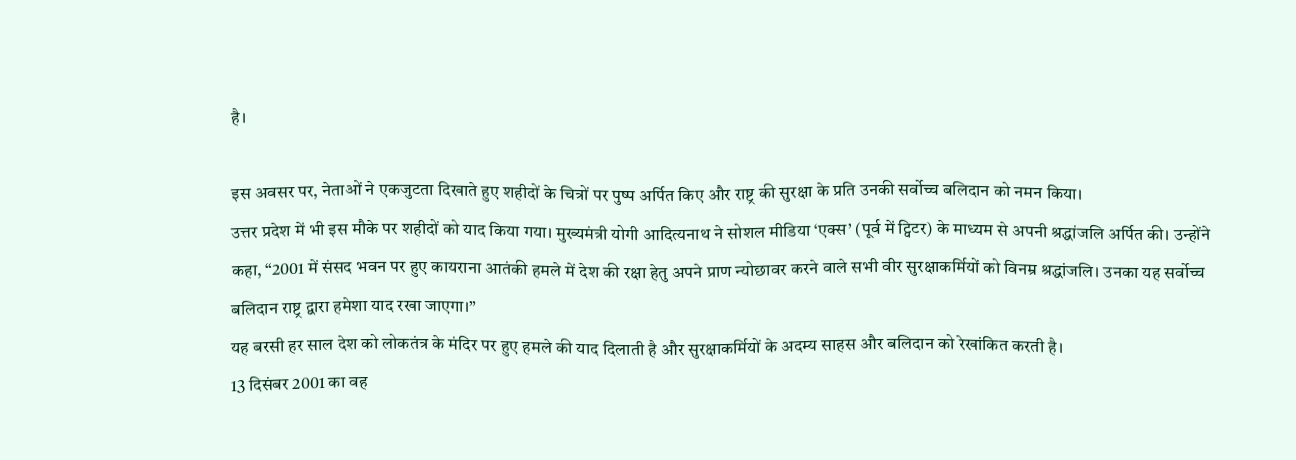है।

इस अवसर पर, नेताओं ने एकजुटता दिखाते हुए शहीदों के चित्रों पर पुष्प अर्पित किए और राष्ट्र की सुरक्षा के प्रति उनकी सर्वोच्च बलिदान को नमन किया।
उत्तर प्रदेश में भी इस मौके पर शहीदों को याद किया गया। मुख्यमंत्री योगी आदित्यनाथ ने सोशल मीडिया ‘एक्स’ (पूर्व में ट्विटर) के माध्यम से अपनी श्रद्धांजलि अर्पित की। उन्होंने कहा, “2001 में संसद भवन पर हुए कायराना आतंकी हमले में देश की रक्षा हेतु अपने प्राण न्योछावर करने वाले सभी वीर सुरक्षाकर्मियों को विनम्र श्रद्धांजलि। उनका यह सर्वोच्च बलिदान राष्ट्र द्वारा हमेशा याद रखा जाएगा।”
यह बरसी हर साल देश को लोकतंत्र के मंदिर पर हुए हमले की याद दिलाती है और सुरक्षाकर्मियों के अदम्य साहस और बलिदान को रेखांकित करती है।
13 दिसंबर 2001 का वह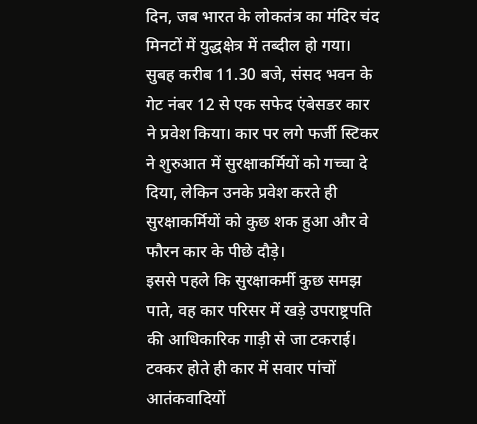दिन, जब भारत के लोकतंत्र का मंदिर चंद मिनटों में युद्धक्षेत्र में तब्दील हो गया। सुबह करीब 11.30 बजे, संसद भवन के गेट नंबर 12 से एक सफेद एंबेसडर कार ने प्रवेश किया। कार पर लगे फर्जी स्टिकर ने शुरुआत में सुरक्षाकर्मियों को गच्चा दे दिया, लेकिन उनके प्रवेश करते ही सुरक्षाकर्मियों को कुछ शक हुआ और वे फौरन कार के पीछे दौड़े।
इससे पहले कि सुरक्षाकर्मी कुछ समझ पाते, वह कार परिसर में खड़े उपराष्ट्रपति की आधिकारिक गाड़ी से जा टकराई। टक्कर होते ही कार में सवार पांचों आतंकवादियों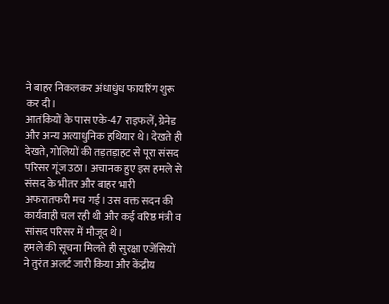ने बाहर निकलकर अंधाधुंध फायरिंग शुरू कर दी।
आतंकियों के पास एके-47 राइफलें, ग्रेनेड और अन्य अत्याधुनिक हथियार थे। देखते ही देखते, गोलियों की तड़तड़ाहट से पूरा संसद परिसर गूंज उठा। अचानक हुए इस हमले से संसद के भीतर और बाहर भारी अफरातफरी मच गई। उस वक्त सदन की कार्यवाही चल रही थी और कई वरिष्ठ मंत्री व सांसद परिसर में मौजूद थे।
हमले की सूचना मिलते ही सुरक्षा एजेंसियों ने तुरंत अलर्ट जारी किया और केंद्रीय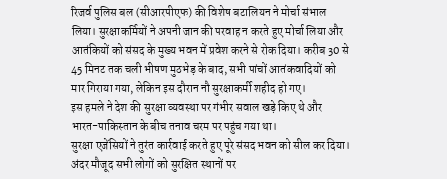रिजर्व पुलिस बल (सीआरपीएफ) की विशेष बटालियन ने मोर्चा संभाल लिया। सुरक्षाकर्मियों ने अपनी जान की परवाह न करते हुए मोर्चा लिया और आतंकियों को संसद के मुख्य भवन में प्रवेश करने से रोक दिया। करीब 30 से 45 मिनट तक चली भीषण मुठभेड़ के बाद, सभी पांचों आतंकवादियों को मार गिराया गया, लेकिन इस दौरान नौ सुरक्षाकर्मी शहीद हो गए।
इस हमले ने देश की सुरक्षा व्यवस्था पर गंभीर सवाल खड़े किए थे और भारत-पाकिस्तान के बीच तनाव चरम पर पहुंच गया था।
सुरक्षा एजेंसियों ने तुरंत कार्रवाई करते हुए पूरे संसद भवन को सील कर दिया। अंदर मौजूद सभी लोगों को सुरक्षित स्थानों पर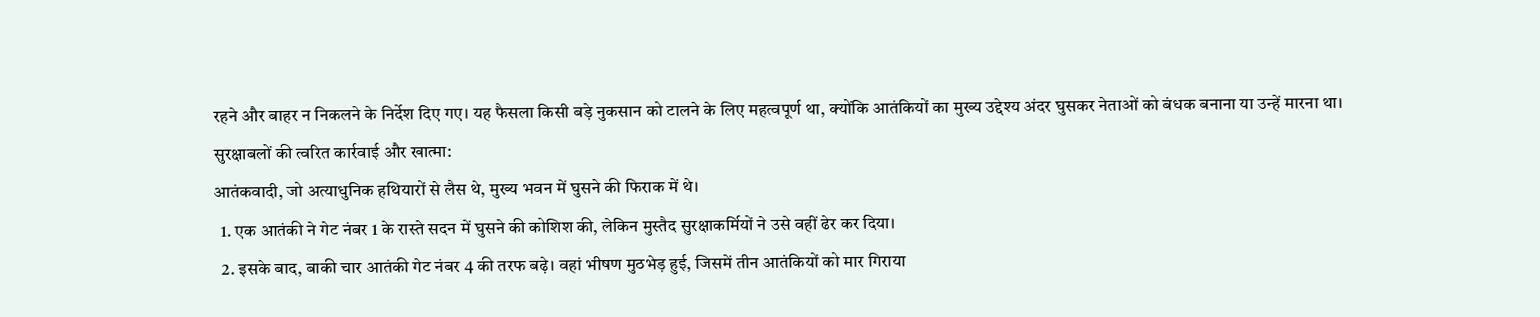रहने और बाहर न निकलने के निर्देश दिए गए। यह फैसला किसी बड़े नुकसान को टालने के लिए महत्वपूर्ण था, क्योंकि आतंकियों का मुख्य उद्देश्य अंदर घुसकर नेताओं को बंधक बनाना या उन्हें मारना था।
सुरक्षाबलों की त्वरित कार्रवाई और खात्मा:
आतंकवादी, जो अत्याधुनिक हथियारों से लैस थे, मुख्य भवन में घुसने की फिराक में थे।
  1. एक आतंकी ने गेट नंबर 1 के रास्ते सदन में घुसने की कोशिश की, लेकिन मुस्तैद सुरक्षाकर्मियों ने उसे वहीं ढेर कर दिया।
  2. इसके बाद, बाकी चार आतंकी गेट नंबर 4 की तरफ बढ़े। वहां भीषण मुठभेड़ हुई, जिसमें तीन आतंकियों को मार गिराया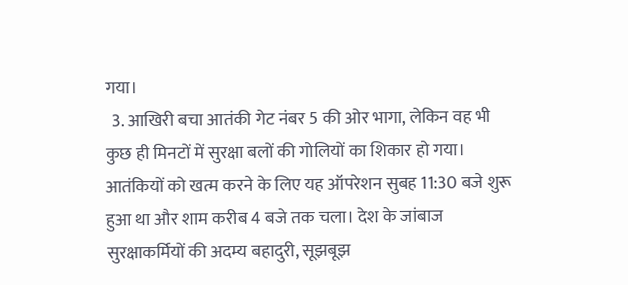गया।
  3. आखिरी बचा आतंकी गेट नंबर 5 की ओर भागा, लेकिन वह भी कुछ ही मिनटों में सुरक्षा बलों की गोलियों का शिकार हो गया।
आतंकियों को खत्म करने के लिए यह ऑपरेशन सुबह 11:30 बजे शुरू हुआ था और शाम करीब 4 बजे तक चला। देश के जांबाज सुरक्षाकर्मियों की अदम्य बहादुरी, सूझबूझ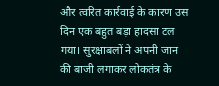और त्वरित कार्रवाई के कारण उस दिन एक बहुत बड़ा हादसा टल गया। सुरक्षाबलों ने अपनी जान की बाजी लगाकर लोकतंत्र के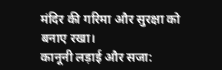मंदिर की गरिमा और सुरक्षा को बनाए रखा।
कानूनी लड़ाई और सजा: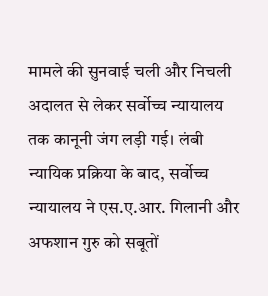मामले की सुनवाई चली और निचली अदालत से लेकर सर्वोच्च न्यायालय तक कानूनी जंग लड़ी गई। लंबी न्यायिक प्रक्रिया के बाद, सर्वोच्च न्यायालय ने एस.ए.आर. गिलानी और अफशान गुरु को सबूतों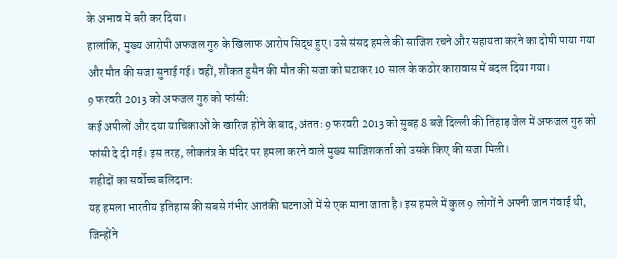के अभाव में बरी कर दिया।
हालांकि, मुख्य आरोपी अफजल गुरु के खिलाफ आरोप सिद्ध हुए। उसे संसद हमले की साजिश रचने और सहायता करने का दोषी पाया गया और मौत की सजा सुनाई गई। वहीं, शौकत हुसैन की मौत की सजा को घटाकर 10 साल के कठोर कारावास में बदल दिया गया।
9 फरवरी 2013 को अफजल गुरु को फांसी:
कई अपीलों और दया याचिकाओं के खारिज होने के बाद, अंततः 9 फरवरी 2013 को सुबह 8 बजे दिल्ली की तिहाड़ जेल में अफजल गुरु को फांसी दे दी गई। इस तरह, लोकतंत्र के मंदिर पर हमला करने वाले मुख्य साजिशकर्ता को उसके किए की सजा मिली।
शहीदों का सर्वोच्च बलिदान:
यह हमला भारतीय इतिहास की सबसे गंभीर आतंकी घटनाओं में से एक माना जाता है। इस हमले में कुल 9 लोगों ने अपनी जान गंवाई थी, जिन्होंने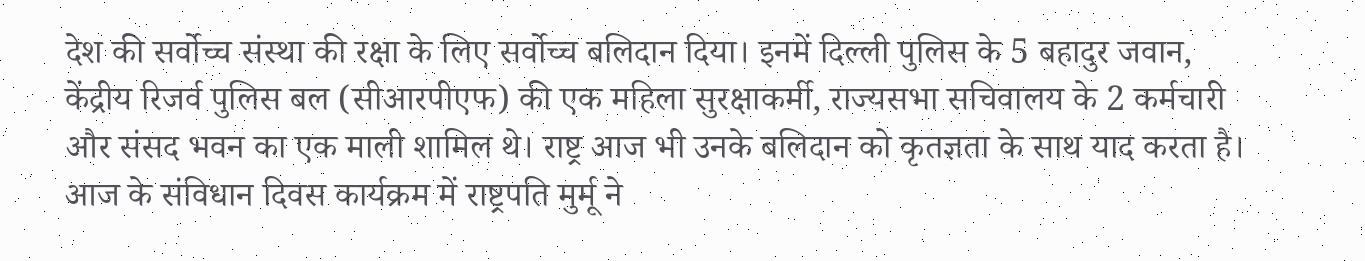देश की सर्वोच्च संस्था की रक्षा के लिए सर्वोच्च बलिदान दिया। इनमें दिल्ली पुलिस के 5 बहादुर जवान, केंद्रीय रिजर्व पुलिस बल (सीआरपीएफ) की एक महिला सुरक्षाकर्मी, राज्यसभा सचिवालय के 2 कर्मचारी और संसद भवन का एक माली शामिल थे। राष्ट्र आज भी उनके बलिदान को कृतज्ञता के साथ याद करता है।
आज के संविधान दिवस कार्यक्रम में राष्ट्रपति मुर्मू ने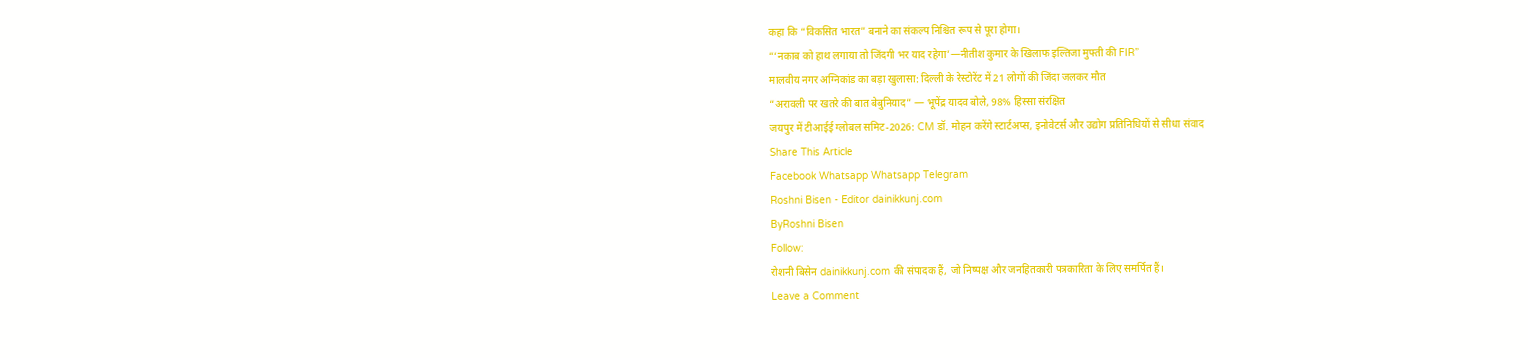कहा कि “विकसित भारत” बनाने का संकल्प निश्चित रूप से पूरा होगा।
“‘नकाब को हाथ लगाया तो जिंदगी भर याद रहेगा’—नीतीश कुमार के खिलाफ इल्तिजा मुफ्ती की FIR”
मालवीय नगर अग्निकांड का बड़ा खुलासा: दिल्ली के रेस्टोरेंट में 21 लोगों की जिंदा जलकर मौत
“अरावली पर खतरे की बात बेबुनियाद” — भूपेंद्र यादव बोले, 98% हिस्सा संरक्षित
जयपुर में टीआईई ग्लोबल समिट-2026: CM डॉ. मोहन करेंगे स्टार्टअप्स, इनोवेटर्स और उद्योग प्रतिनिधियों से सीधा संवाद
Share This Article
Facebook Whatsapp Whatsapp Telegram
Roshni Bisen - Editor dainikkunj.com
ByRoshni Bisen
Follow:
रोशनी बिसेन dainikkunj.com की संपादक हैं, जो निष्पक्ष और जनहितकारी पत्रकारिता के लिए समर्पित हैं।
Leave a Comment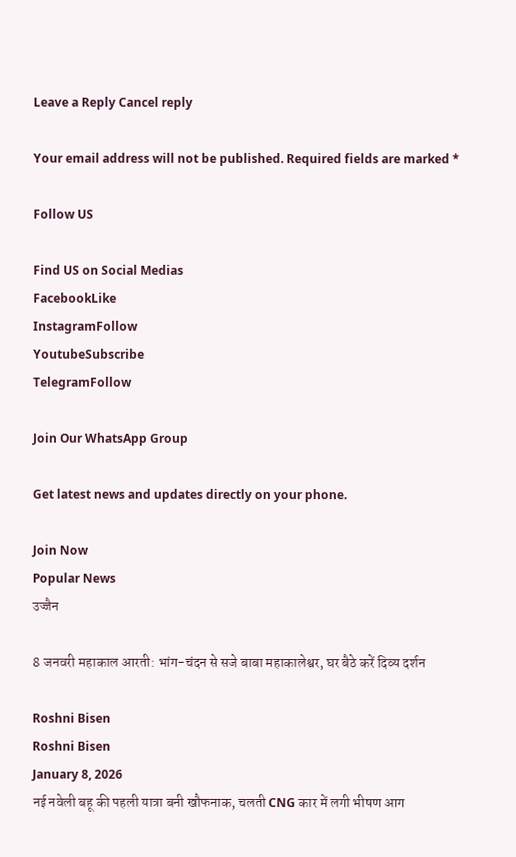Leave a Reply Cancel reply

Your email address will not be published. Required fields are marked *

Follow US

Find US on Social Medias
FacebookLike
InstagramFollow
YoutubeSubscribe
TelegramFollow

Join Our WhatsApp Group

Get latest news and updates directly on your phone.

Join Now
Popular News
उज्जैन

8 जनवरी महाकाल आरती: भांग-चंदन से सजे बाबा महाकालेश्वर, घर बैठे करें दिव्य दर्शन

Roshni Bisen
Roshni Bisen
January 8, 2026
नई नवेली बहू की पहली यात्रा बनी खौफनाक, चलती CNG कार में लगी भीषण आग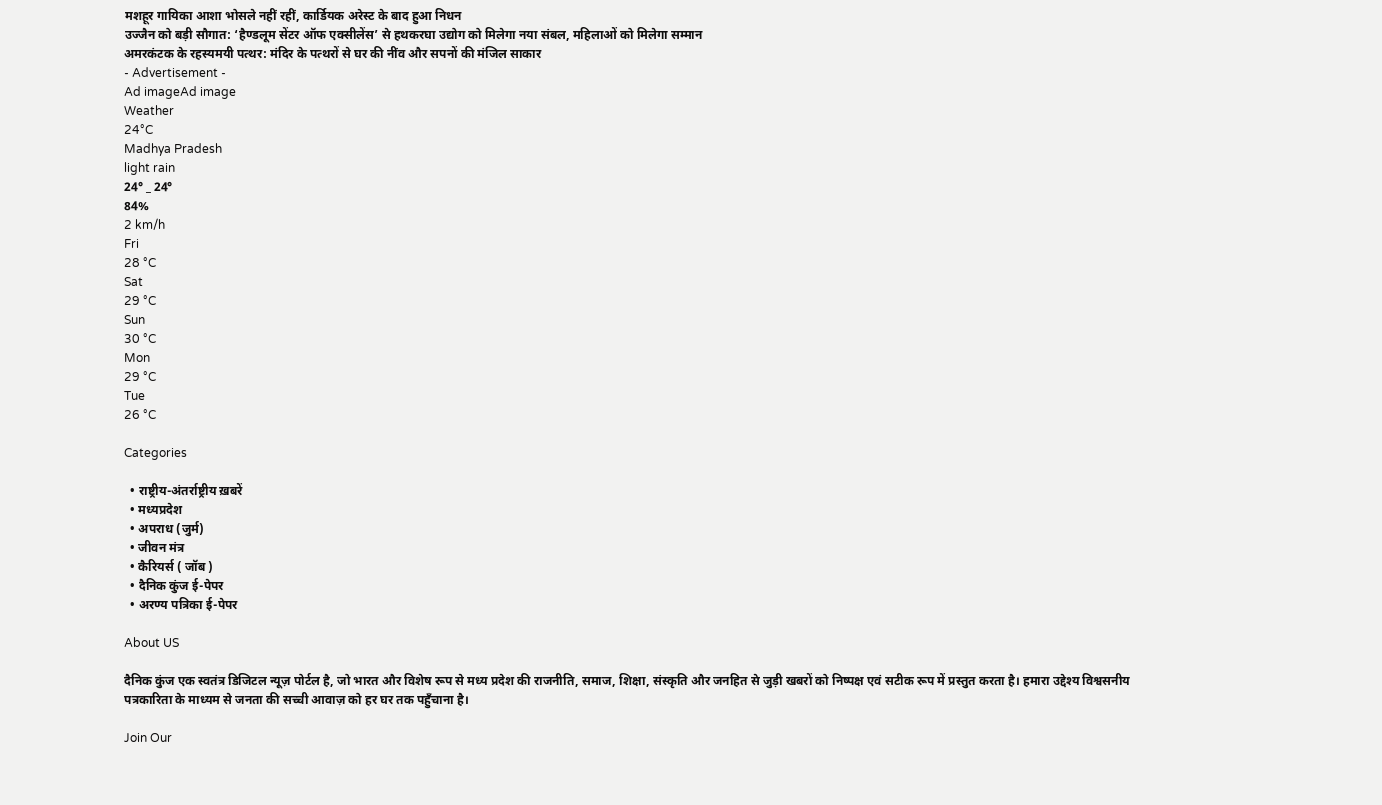मशहूर गायिका आशा भोसले नहीं रहीं, कार्डियक अरेस्ट के बाद हुआ निधन
उज्जैन को बड़ी सौगात: ‘हैण्डलूम सेंटर ऑफ एक्सीलेंस’ से हथकरघा उद्योग को मिलेगा नया संबल, महिलाओं को मिलेगा सम्मान
अमरकंटक के रहस्यमयी पत्थर: मंदिर के पत्थरों से घर की नींव और सपनों की मंजिल साकार
- Advertisement -
Ad imageAd image
Weather
24°C
Madhya Pradesh
light rain
24° _ 24°
84%
2 km/h
Fri
28 °C
Sat
29 °C
Sun
30 °C
Mon
29 °C
Tue
26 °C

Categories

  • राष्ट्रीय-अंतर्राष्ट्रीय ख़बरें
  • मध्यप्रदेश
  • अपराध (जुर्म)
  • जीवन मंत्र
  • कैरियर्स ( जॉब )
  • दैनिक कुंज ई-पेपर
  • अरण्य पत्रिका ई-पेपर

About US

दैनिक कुंज एक स्वतंत्र डिजिटल न्यूज़ पोर्टल है, जो भारत और विशेष रूप से मध्य प्रदेश की राजनीति, समाज, शिक्षा, संस्कृति और जनहित से जुड़ी खबरों को निष्पक्ष एवं सटीक रूप में प्रस्तुत करता है। हमारा उद्देश्य विश्वसनीय पत्रकारिता के माध्यम से जनता की सच्ची आवाज़ को हर घर तक पहुँचाना है।

Join Our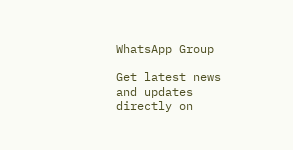WhatsApp Group

Get latest news and updates directly on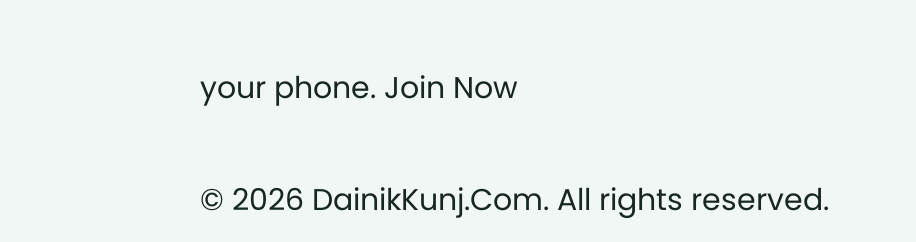your phone. Join Now

© 2026 DainikKunj.Com. All rights reserved.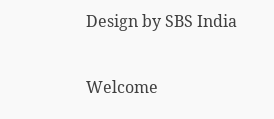Design by SBS India

Welcome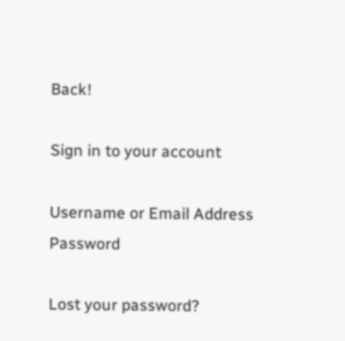Back!

Sign in to your account

Username or Email Address
Password

Lost your password?